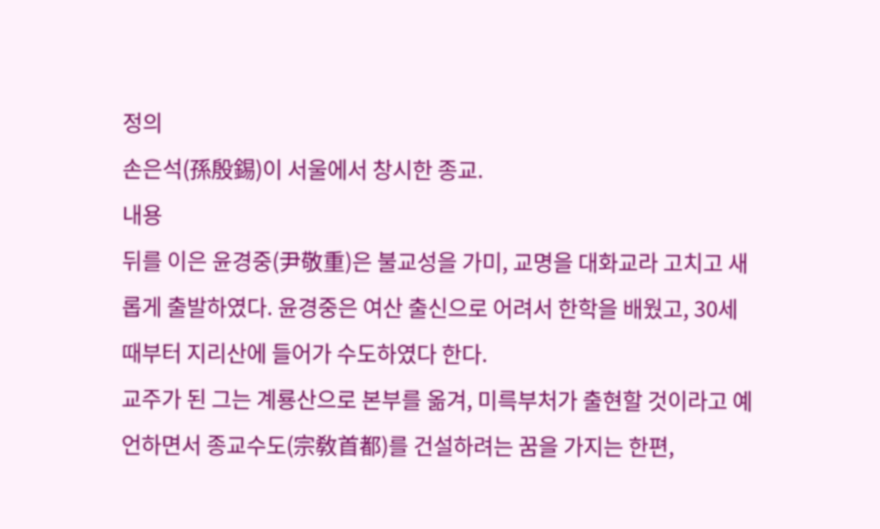정의
손은석(孫殷錫)이 서울에서 창시한 종교.
내용
뒤를 이은 윤경중(尹敬重)은 불교성을 가미, 교명을 대화교라 고치고 새롭게 출발하였다. 윤경중은 여산 출신으로 어려서 한학을 배웠고, 30세 때부터 지리산에 들어가 수도하였다 한다.
교주가 된 그는 계룡산으로 본부를 옮겨, 미륵부처가 출현할 것이라고 예언하면서 종교수도(宗敎首都)를 건설하려는 꿈을 가지는 한편,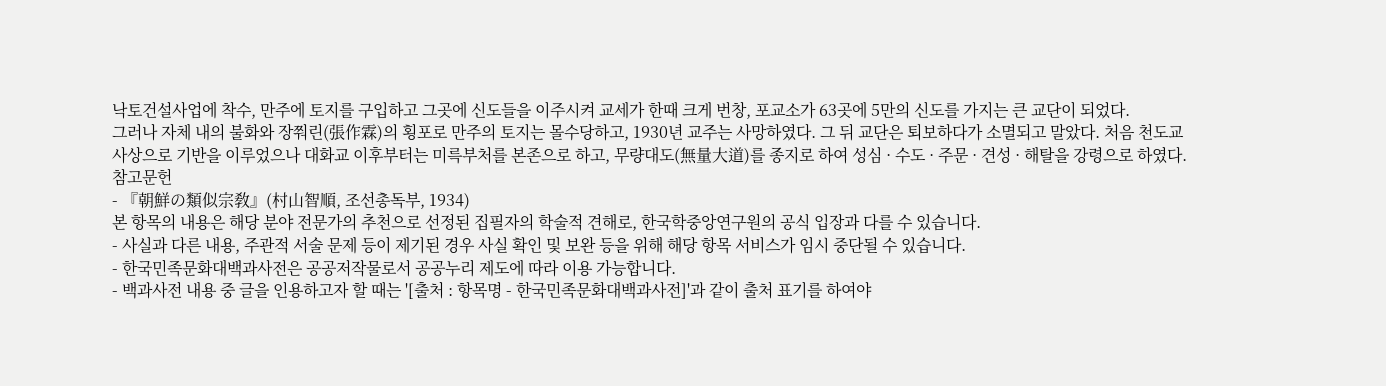낙토건설사업에 착수, 만주에 토지를 구입하고 그곳에 신도들을 이주시켜 교세가 한때 크게 번창, 포교소가 63곳에 5만의 신도를 가지는 큰 교단이 되었다.
그러나 자체 내의 불화와 장쭤린(張作霖)의 횡포로 만주의 토지는 몰수당하고, 1930년 교주는 사망하였다. 그 뒤 교단은 퇴보하다가 소멸되고 말았다. 처음 천도교사상으로 기반을 이루었으나 대화교 이후부터는 미륵부처를 본존으로 하고, 무량대도(無量大道)를 종지로 하여 성심 · 수도 · 주문 · 견성 · 해탈을 강령으로 하였다.
참고문헌
- 『朝鮮の類似宗敎』(村山智順, 조선총독부, 1934)
본 항목의 내용은 해당 분야 전문가의 추천으로 선정된 집필자의 학술적 견해로, 한국학중앙연구원의 공식 입장과 다를 수 있습니다.
- 사실과 다른 내용, 주관적 서술 문제 등이 제기된 경우 사실 확인 및 보완 등을 위해 해당 항목 서비스가 임시 중단될 수 있습니다.
- 한국민족문화대백과사전은 공공저작물로서 공공누리 제도에 따라 이용 가능합니다.
- 백과사전 내용 중 글을 인용하고자 할 때는 '[출처 : 항목명 - 한국민족문화대백과사전]'과 같이 출처 표기를 하여야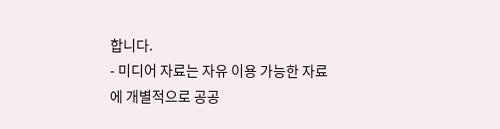합니다.
- 미디어 자료는 자유 이용 가능한 자료에 개별적으로 공공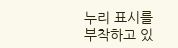누리 표시를 부착하고 있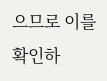으므로 이를 확인하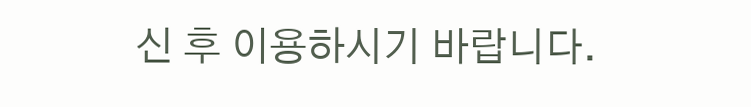신 후 이용하시기 바랍니다.